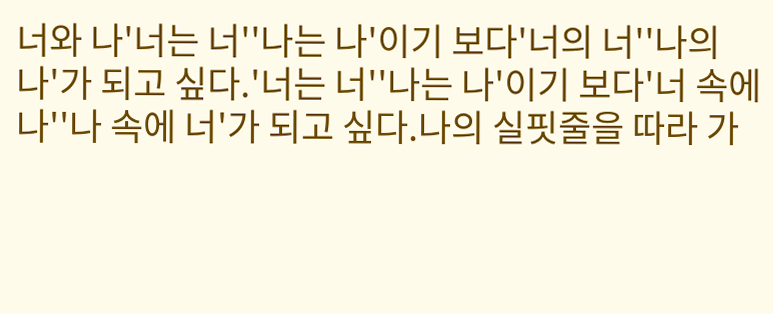너와 나'너는 너''나는 나'이기 보다'너의 너''나의 나'가 되고 싶다.'너는 너''나는 나'이기 보다'너 속에 나''나 속에 너'가 되고 싶다.나의 실핏줄을 따라 가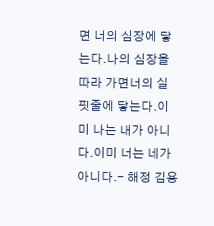면 너의 심장에 닿는다.나의 심장을 따라 가면너의 실핏줄에 닿는다.이미 나는 내가 아니다.이미 너는 네가 아니다.- 해정 김용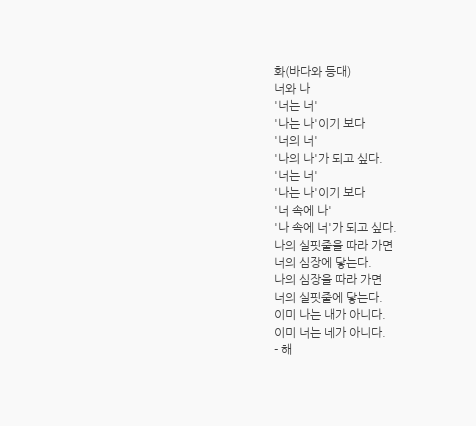화(바다와 등대)
너와 나
'너는 너'
'나는 나'이기 보다
'너의 너'
'나의 나'가 되고 싶다.
'너는 너'
'나는 나'이기 보다
'너 속에 나'
'나 속에 너'가 되고 싶다.
나의 실핏줄을 따라 가면
너의 심장에 닿는다.
나의 심장을 따라 가면
너의 실핏줄에 닿는다.
이미 나는 내가 아니다.
이미 너는 네가 아니다.
- 해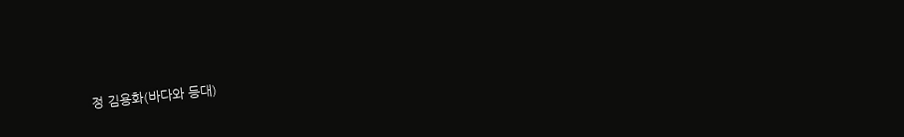정 김용화(바다와 등대)